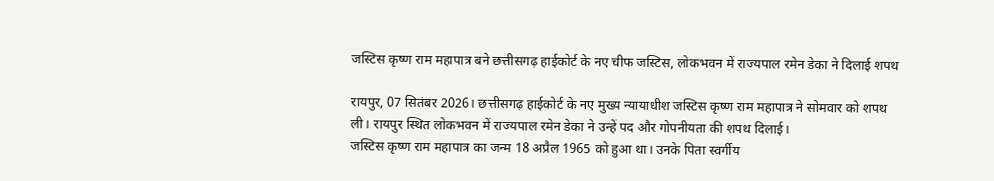जस्टिस कृष्ण राम महापात्र बने छत्तीसगढ़ हाईकोर्ट के नए चीफ जस्टिस, लोकभवन में राज्यपाल रमेन डेका ने दिलाई शपथ

रायपुर, 07 सितंबर 2026। छत्तीसगढ़ हाईकोर्ट के नए मुख्य न्यायाधीश जस्टिस कृष्ण राम महापात्र ने सोमवार को शपथ ली। रायपुर स्थित लोकभवन में राज्यपाल रमेन डेका ने उन्हें पद और गोपनीयता की शपथ दिलाई।
जस्टिस कृष्ण राम महापात्र का जन्म 18 अप्रैल 1965 को हुआ था। उनके पिता स्वर्गीय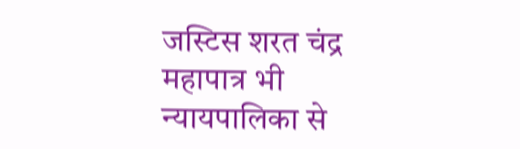जस्टिस शरत चंद्र महापात्र भी न्यायपालिका से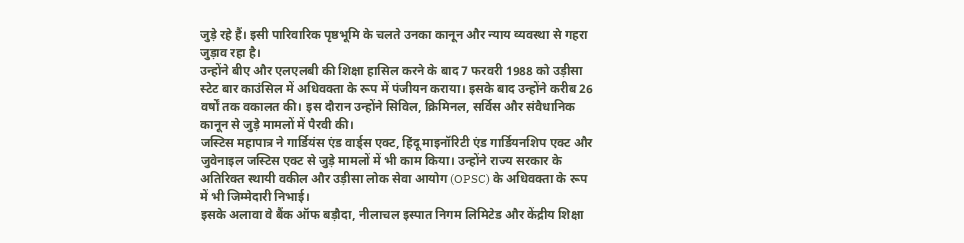जुड़े रहे हैं। इसी पारिवारिक पृष्ठभूमि के चलते उनका कानून और न्याय व्यवस्था से गहरा जुड़ाव रहा है।
उन्होंने बीए और एलएलबी की शिक्षा हासिल करने के बाद 7 फरवरी 1988 को उड़ीसा स्टेट बार काउंसिल में अधिवक्ता के रूप में पंजीयन कराया। इसके बाद उन्होंने करीब 26 वर्षों तक वकालत की। इस दौरान उन्होंने सिविल, क्रिमिनल, सर्विस और संवैधानिक कानून से जुड़े मामलों में पैरवी की।
जस्टिस महापात्र ने गार्डियंस एंड वार्ड्स एक्ट, हिंदू माइनॉरिटी एंड गार्डियनशिप एक्ट और जुवेनाइल जस्टिस एक्ट से जुड़े मामलों में भी काम किया। उन्होंने राज्य सरकार के अतिरिक्त स्थायी वकील और उड़ीसा लोक सेवा आयोग (OPSC) के अधिवक्ता के रूप में भी जिम्मेदारी निभाई।
इसके अलावा वे बैंक ऑफ बड़ौदा, नीलाचल इस्पात निगम लिमिटेड और केंद्रीय शिक्षा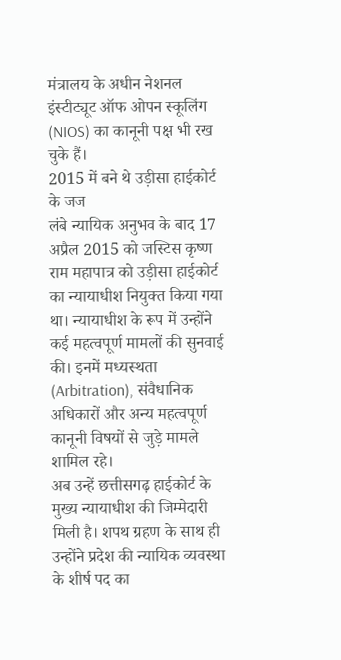मंत्रालय के अधीन नेशनल इंस्टीट्यूट ऑफ ओपन स्कूलिंग (NIOS) का कानूनी पक्ष भी रख चुके हैं।
2015 में बने थे उड़ीसा हाईकोर्ट के जज
लंबे न्यायिक अनुभव के बाद 17 अप्रैल 2015 को जस्टिस कृष्ण राम महापात्र को उड़ीसा हाईकोर्ट का न्यायाधीश नियुक्त किया गया था। न्यायाधीश के रूप में उन्होंने कई महत्वपूर्ण मामलों की सुनवाई की। इनमें मध्यस्थता (Arbitration), संवैधानिक अधिकारों और अन्य महत्वपूर्ण कानूनी विषयों से जुड़े मामले शामिल रहे।
अब उन्हें छत्तीसगढ़ हाईकोर्ट के मुख्य न्यायाधीश की जिम्मेदारी मिली है। शपथ ग्रहण के साथ ही उन्होंने प्रदेश की न्यायिक व्यवस्था के शीर्ष पद का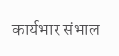कार्यभार संभाल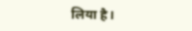लिया है।